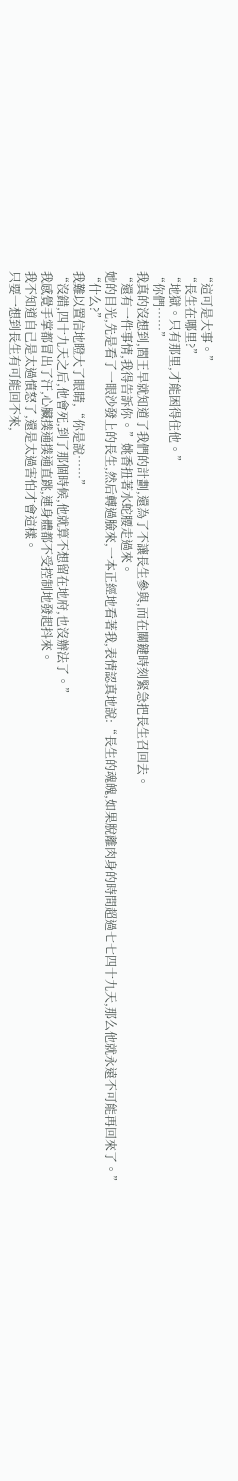“這可是大事。”
“長生在哪里?”
“地獄。只有那里,才能困得住他。”
“你們……”
我真的沒想到,閻王早就知道了我們的計劃,還為了不讓長生參與,而在關鍵時刻緊急把長生召回去。
“還有一件事情,我得告訴你。”姚香扭著水蛇腰走過來。
她的目光,先是看了一眼沙發上的長生,然后轉過臉來,一本正經地看著我,表情認真地說:“長生的魂魄,如果脫離肉身的時間超過七七四十九天,那么他就永遠不可能再回來了。”
“什么?”
我難以置信地瞪大了眼睛,“你是說……”
“沒錯,四十九天之后,他會死,到了那個時候,他就算不想留在地府,也沒辦法了。”
我感覺手掌都冒出了汗,心臟撲通撲通直跳,連身體都不受控制地發起抖來。
我不知道自己是太過憤怒了,還是太過害怕才會這樣。
只要一想到長生有可能回不來,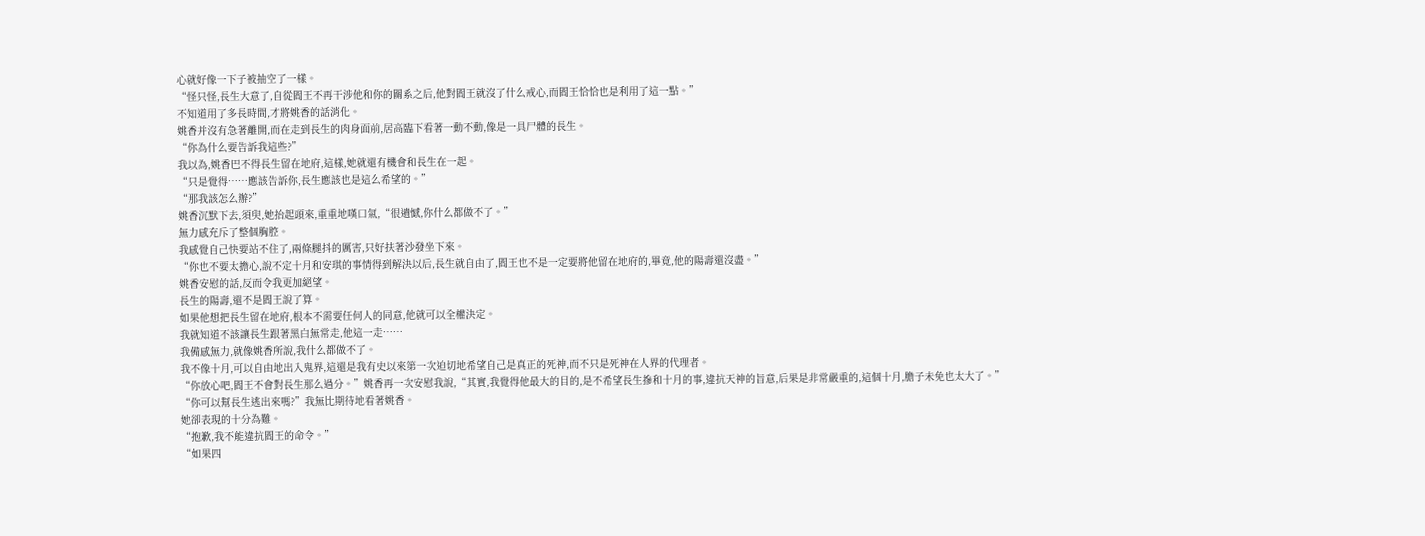心就好像一下子被抽空了一樣。
“怪只怪,長生大意了,自從閻王不再干涉他和你的關系之后,他對閻王就沒了什么戒心,而閻王恰恰也是利用了這一點。”
不知道用了多長時間,才將姚香的話消化。
姚香并沒有急著離開,而在走到長生的肉身面前,居高臨下看著一動不動,像是一具尸體的長生。
“你為什么要告訴我這些?”
我以為,姚香巴不得長生留在地府,這樣,她就還有機會和長生在一起。
“只是覺得……應該告訴你,長生應該也是這么希望的。”
“那我該怎么辦?”
姚香沉默下去,須臾,她抬起頭來,重重地嘆口氣,“很遺憾,你什么都做不了。”
無力感充斥了整個胸腔。
我感覺自己快要站不住了,兩條腿抖的厲害,只好扶著沙發坐下來。
“你也不要太擔心,說不定十月和安琪的事情得到解決以后,長生就自由了,閻王也不是一定要將他留在地府的,畢竟,他的陽壽還沒盡。”
姚香安慰的話,反而令我更加絕望。
長生的陽壽,還不是閻王說了算。
如果他想把長生留在地府,根本不需要任何人的同意,他就可以全權決定。
我就知道不該讓長生跟著黑白無常走,他這一走……
我備感無力,就像姚香所說,我什么都做不了。
我不像十月,可以自由地出入鬼界,這還是我有史以來第一次迫切地希望自己是真正的死神,而不只是死神在人界的代理者。
“你放心吧,閻王不會對長生那么過分。”姚香再一次安慰我說,“其實,我覺得他最大的目的,是不希望長生摻和十月的事,違抗天神的旨意,后果是非常嚴重的,這個十月,膽子未免也太大了。”
“你可以幫長生逃出來嗎?”我無比期待地看著姚香。
她卻表現的十分為難。
“抱歉,我不能違抗閻王的命令。”
“如果四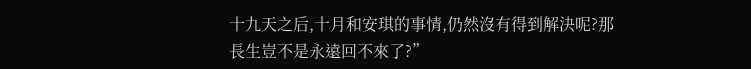十九天之后,十月和安琪的事情,仍然沒有得到解決呢?那長生豈不是永遠回不來了?”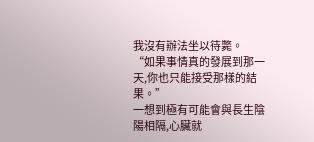我沒有辦法坐以待斃。
“如果事情真的發展到那一天,你也只能接受那樣的結果。”
一想到極有可能會與長生陰陽相隔,心臟就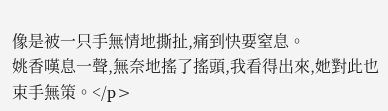像是被一只手無情地撕扯,痛到快要窒息。
姚香嘆息一聲,無奈地搖了搖頭,我看得出來,她對此也束手無策。</p>